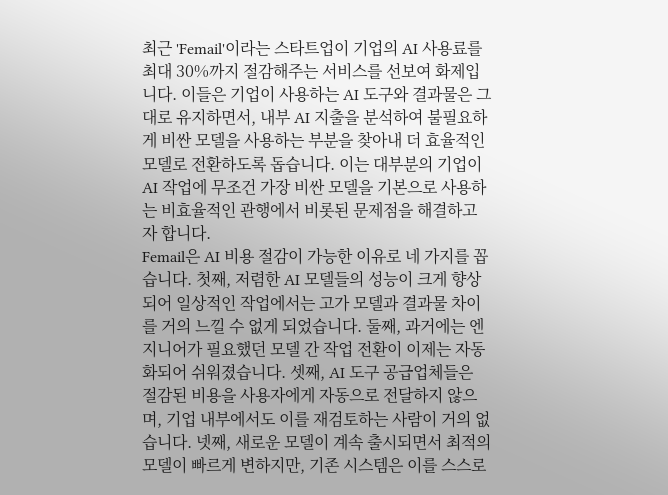최근 'Femail'이라는 스타트업이 기업의 AI 사용료를 최대 30%까지 절감해주는 서비스를 선보여 화제입니다. 이들은 기업이 사용하는 AI 도구와 결과물은 그대로 유지하면서, 내부 AI 지출을 분석하여 불필요하게 비싼 모델을 사용하는 부분을 찾아내 더 효율적인 모델로 전환하도록 돕습니다. 이는 대부분의 기업이 AI 작업에 무조건 가장 비싼 모델을 기본으로 사용하는 비효율적인 관행에서 비롯된 문제점을 해결하고자 합니다.
Femail은 AI 비용 절감이 가능한 이유로 네 가지를 꼽습니다. 첫째, 저렴한 AI 모델들의 성능이 크게 향상되어 일상적인 작업에서는 고가 모델과 결과물 차이를 거의 느낄 수 없게 되었습니다. 둘째, 과거에는 엔지니어가 필요했던 모델 간 작업 전환이 이제는 자동화되어 쉬워졌습니다. 셋째, AI 도구 공급업체들은 절감된 비용을 사용자에게 자동으로 전달하지 않으며, 기업 내부에서도 이를 재검토하는 사람이 거의 없습니다. 넷째, 새로운 모델이 계속 출시되면서 최적의 모델이 빠르게 변하지만, 기존 시스템은 이를 스스로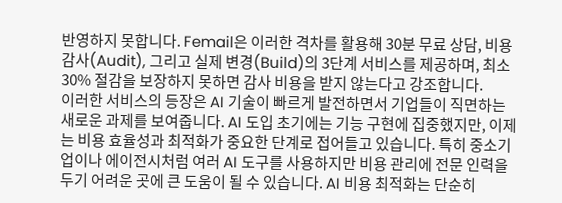반영하지 못합니다. Femail은 이러한 격차를 활용해 30분 무료 상담, 비용 감사(Audit), 그리고 실제 변경(Build)의 3단계 서비스를 제공하며, 최소 30% 절감을 보장하지 못하면 감사 비용을 받지 않는다고 강조합니다.
이러한 서비스의 등장은 AI 기술이 빠르게 발전하면서 기업들이 직면하는 새로운 과제를 보여줍니다. AI 도입 초기에는 기능 구현에 집중했지만, 이제는 비용 효율성과 최적화가 중요한 단계로 접어들고 있습니다. 특히 중소기업이나 에이전시처럼 여러 AI 도구를 사용하지만 비용 관리에 전문 인력을 두기 어려운 곳에 큰 도움이 될 수 있습니다. AI 비용 최적화는 단순히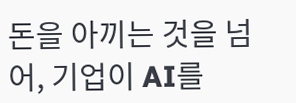돈을 아끼는 것을 넘어, 기업이 AI를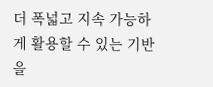더 폭넓고 지속 가능하게 활용할 수 있는 기반을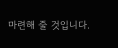마련해 줄 것입니다.